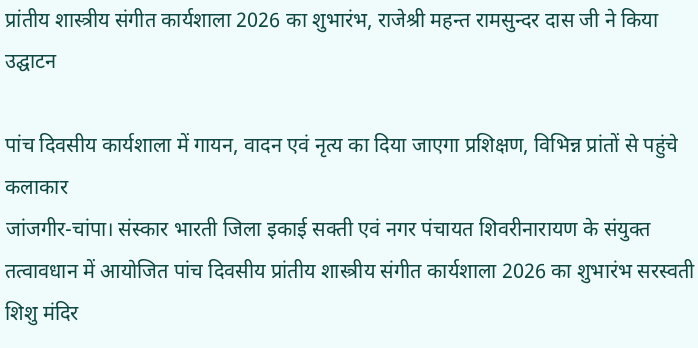प्रांतीय शास्त्रीय संगीत कार्यशाला 2026 का शुभारंभ, राजेश्री महन्त रामसुन्दर दास जी ने किया उद्घाटन

पांच दिवसीय कार्यशाला में गायन, वादन एवं नृत्य का दिया जाएगा प्रशिक्षण, विभिन्न प्रांतों से पहुंचे कलाकार
जांजगीर-चांपा। संस्कार भारती जिला इकाई सक्ती एवं नगर पंचायत शिवरीनारायण के संयुक्त तत्वावधान में आयोजित पांच दिवसीय प्रांतीय शास्त्रीय संगीत कार्यशाला 2026 का शुभारंभ सरस्वती शिशु मंदिर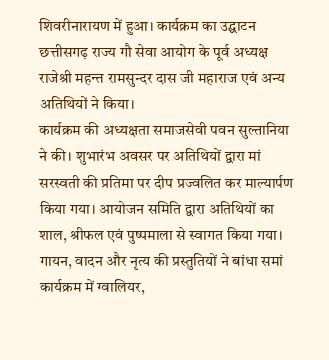शिवरीनारायण में हुआ। कार्यक्रम का उद्घाटन छत्तीसगढ़ राज्य गौ सेवा आयोग के पूर्व अध्यक्ष राजेश्री महन्त रामसुन्दर दास जी महाराज एवं अन्य अतिथियों ने किया।
कार्यक्रम की अध्यक्षता समाजसेवी पवन सुल्तानिया ने की। शुभारंभ अवसर पर अतिथियों द्वारा मां सरस्वती की प्रतिमा पर दीप प्रज्वलित कर माल्यार्पण किया गया। आयोजन समिति द्वारा अतिथियों का शाल, श्रीफल एवं पुष्पमाला से स्वागत किया गया।
गायन, वादन और नृत्य की प्रस्तुतियों ने बांधा समां
कार्यक्रम में ग्वालियर,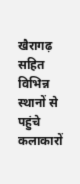खैरागढ़ सहित विभिन्न स्थानों से पहुंचे कलाकारों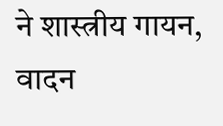ने शास्त्रीय गायन, वादन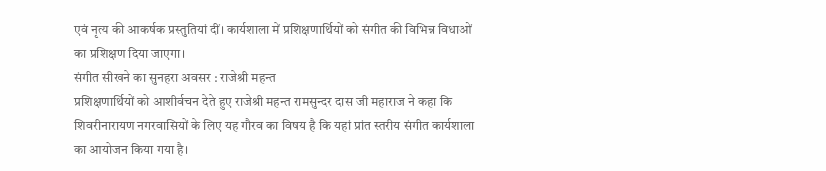एवं नृत्य की आकर्षक प्रस्तुतियां दीं। कार्यशाला में प्रशिक्षणार्थियों को संगीत की विभिन्न विधाओं का प्रशिक्षण दिया जाएगा।
संगीत सीखने का सुनहरा अवसर : राजेश्री महन्त
प्रशिक्षणार्थियों को आशीर्वचन देते हुए राजेश्री महन्त रामसुन्दर दास जी महाराज ने कहा कि शिवरीनारायण नगरवासियों के लिए यह गौरव का विषय है कि यहां प्रांत स्तरीय संगीत कार्यशाला का आयोजन किया गया है।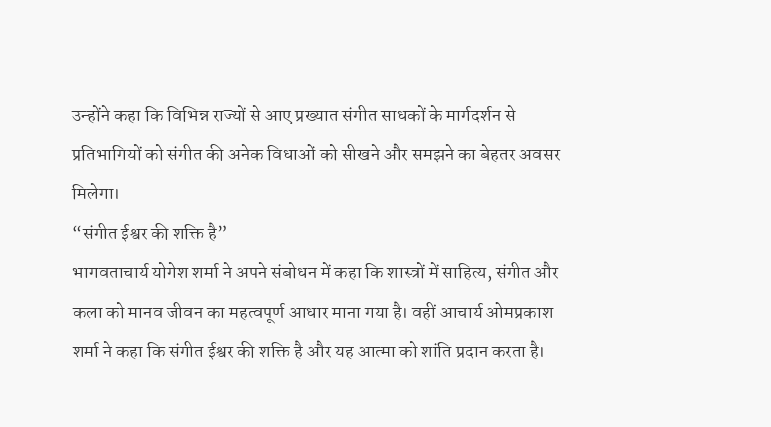उन्होंने कहा कि विभिन्न राज्यों से आए प्रख्यात संगीत साधकों के मार्गदर्शन से प्रतिभागियों को संगीत की अनेक विधाओं को सीखने और समझने का बेहतर अवसर मिलेगा।
“संगीत ईश्वर की शक्ति है”
भागवताचार्य योगेश शर्मा ने अपने संबोधन में कहा कि शास्त्रों में साहित्य, संगीत और कला को मानव जीवन का महत्वपूर्ण आधार माना गया है। वहीं आचार्य ओमप्रकाश शर्मा ने कहा कि संगीत ईश्वर की शक्ति है और यह आत्मा को शांति प्रदान करता है।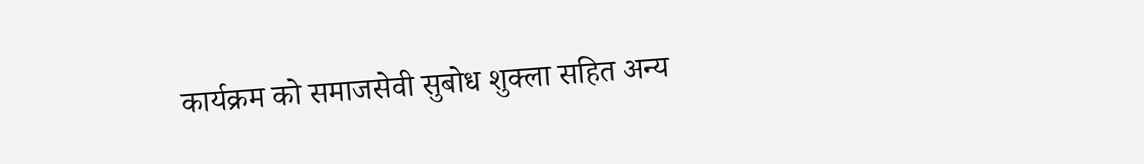कार्यक्रम को समाजसेवी सुबोध शुक्ला सहित अन्य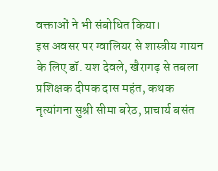वक्ताओं ने भी संबोधित किया।
इस अवसर पर ग्वालियर से शास्त्रीय गायन के लिए डॉ. यश देवले, खैरागढ़ से तबला प्रशिक्षक दीपक दास महंत, कथक नृत्यांगना सुश्री सीमा बरेठ, प्राचार्य बसंत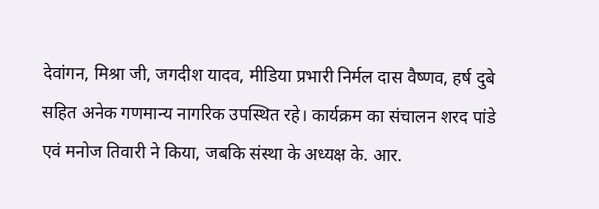देवांगन, मिश्रा जी, जगदीश यादव, मीडिया प्रभारी निर्मल दास वैष्णव, हर्ष दुबे सहित अनेक गणमान्य नागरिक उपस्थित रहे। कार्यक्रम का संचालन शरद पांडे एवं मनोज तिवारी ने किया, जबकि संस्था के अध्यक्ष के. आर.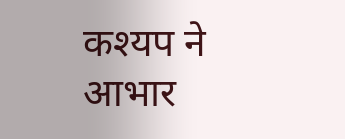कश्यप ने आभार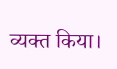व्यक्त किया।